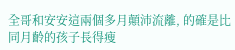全哥和安安這兩個多月顛沛流離, 的確是比同月齡的孩子長得瘦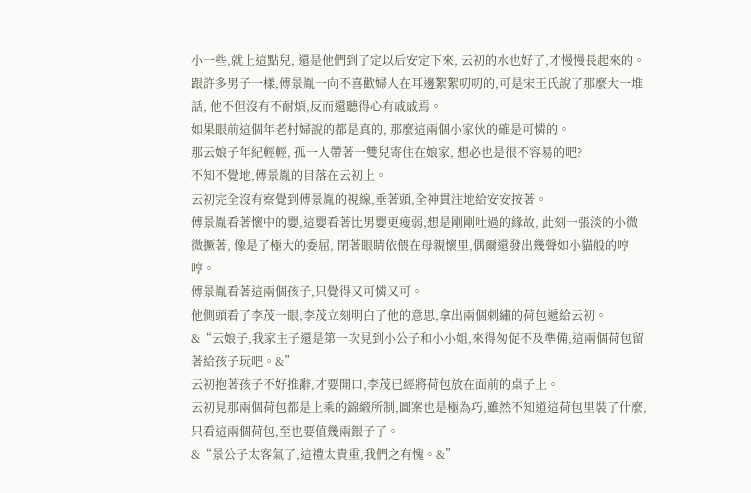小一些,就上這點兒, 還是他們到了定以后安定下來, 云初的水也好了,才慢慢長起來的。
跟許多男子一樣,傅景胤一向不喜歡婦人在耳邊絮絮叨叨的,可是宋王氏說了那麼大一堆話, 他不但沒有不耐煩,反而還聽得心有戚戚焉。
如果眼前這個年老村婦說的都是真的, 那麼這兩個小家伙的確是可憐的。
那云娘子年紀輕輕, 孤一人帶著一雙兒寄住在娘家, 想必也是很不容易的吧?
不知不覺地,傅景胤的目落在云初上。
云初完全沒有察覺到傅景胤的視線,垂著頭,全神貫注地給安安按著。
傅景胤看著懷中的嬰,這嬰看著比男嬰更瘦弱,想是剛剛吐過的緣故, 此刻一張淡的小微微撅著, 像是了極大的委屈, 閉著眼睛依偎在母親懷里,偶爾還發出幾聲如小貓般的哼哼。
傅景胤看著這兩個孩子,只覺得又可憐又可。
他側頭看了李茂一眼,李茂立刻明白了他的意思,拿出兩個刺繡的荷包遞給云初。
&“云娘子,我家主子還是第一次見到小公子和小小姐,來得匆促不及準備,這兩個荷包留著給孩子玩吧。&”
云初抱著孩子不好推辭,才要開口,李茂已經將荷包放在面前的桌子上。
云初見那兩個荷包都是上乘的錦緞所制,圖案也是極為巧,雖然不知道這荷包里裝了什麼,只看這兩個荷包,至也要值幾兩銀子了。
&“景公子太客氣了,這禮太貴重,我們之有愧。&”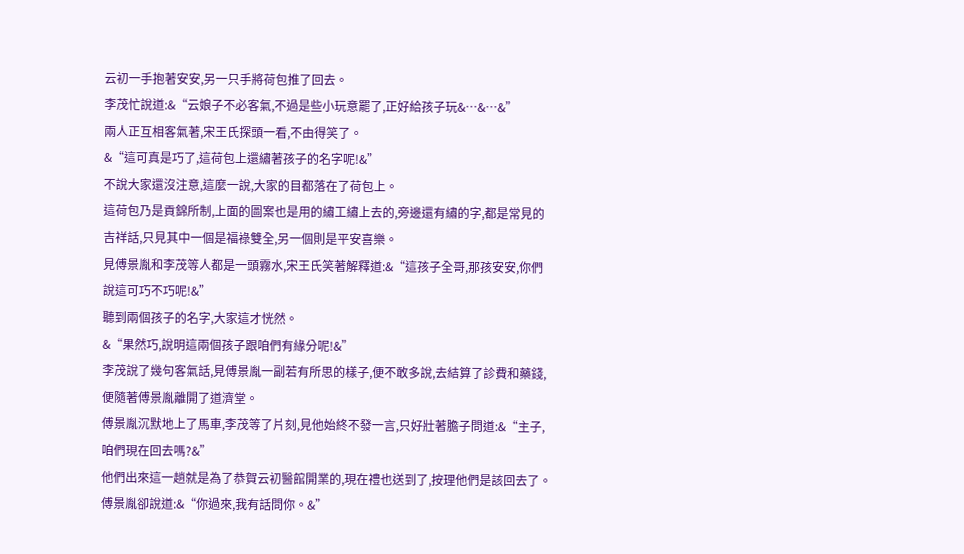云初一手抱著安安,另一只手將荷包推了回去。
李茂忙說道:&“云娘子不必客氣,不過是些小玩意罷了,正好給孩子玩&…&…&”
兩人正互相客氣著,宋王氏探頭一看,不由得笑了。
&“這可真是巧了,這荷包上還繡著孩子的名字呢!&”
不說大家還沒注意,這麼一說,大家的目都落在了荷包上。
這荷包乃是貢錦所制,上面的圖案也是用的繡工繡上去的,旁邊還有繡的字,都是常見的吉祥話,只見其中一個是福祿雙全,另一個則是平安喜樂。
見傅景胤和李茂等人都是一頭霧水,宋王氏笑著解釋道:&“這孩子全哥,那孩安安,你們說這可巧不巧呢!&”
聽到兩個孩子的名字,大家這才恍然。
&“果然巧,說明這兩個孩子跟咱們有緣分呢!&”
李茂說了幾句客氣話,見傅景胤一副若有所思的樣子,便不敢多說,去結算了診費和藥錢,便隨著傅景胤離開了道濟堂。
傅景胤沉默地上了馬車,李茂等了片刻,見他始終不發一言,只好壯著膽子問道:&“主子,咱們現在回去嗎?&”
他們出來這一趟就是為了恭賀云初醫館開業的,現在禮也送到了,按理他們是該回去了。
傅景胤卻說道:&“你過來,我有話問你。&”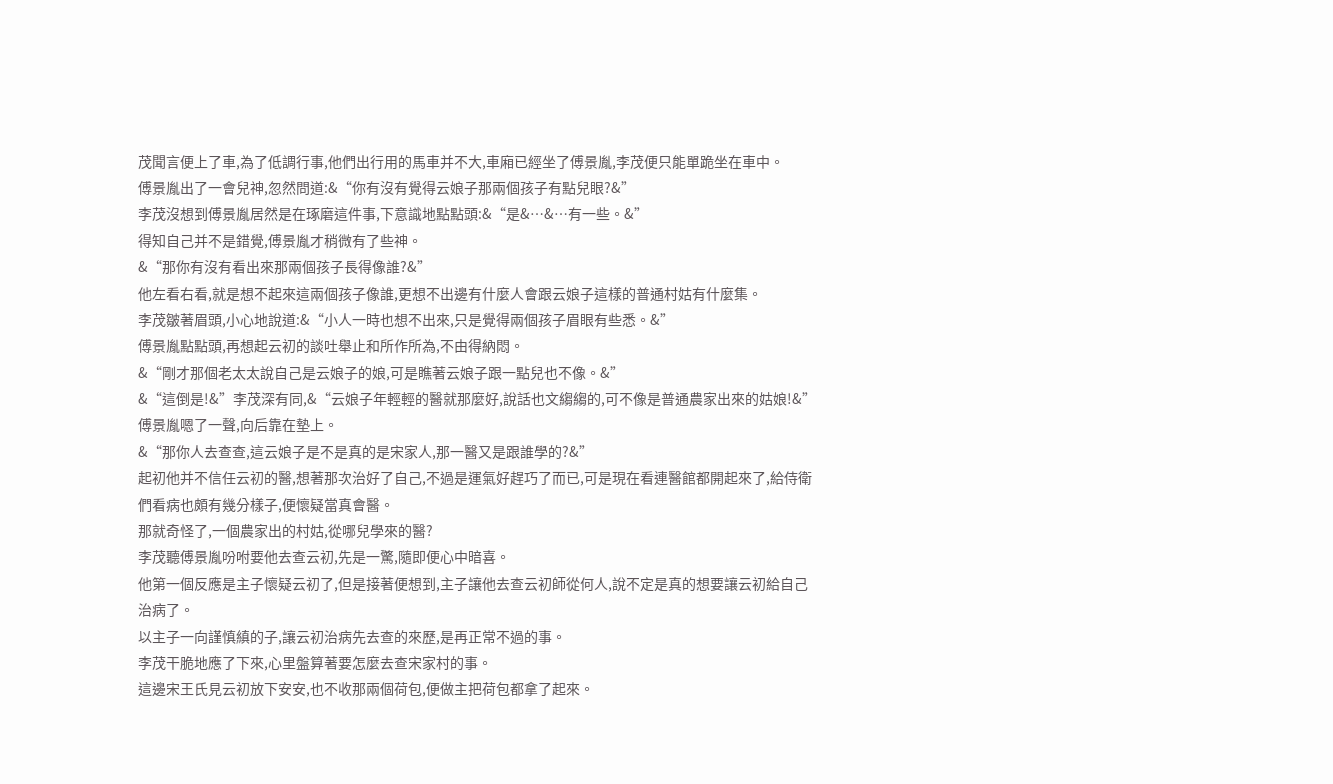茂聞言便上了車,為了低調行事,他們出行用的馬車并不大,車廂已經坐了傅景胤,李茂便只能單跪坐在車中。
傅景胤出了一會兒神,忽然問道:&“你有沒有覺得云娘子那兩個孩子有點兒眼?&”
李茂沒想到傅景胤居然是在琢磨這件事,下意識地點點頭:&“是&…&…有一些。&”
得知自己并不是錯覺,傅景胤才稍微有了些神。
&“那你有沒有看出來那兩個孩子長得像誰?&”
他左看右看,就是想不起來這兩個孩子像誰,更想不出邊有什麼人會跟云娘子這樣的普通村姑有什麼集。
李茂皺著眉頭,小心地說道:&“小人一時也想不出來,只是覺得兩個孩子眉眼有些悉。&”
傅景胤點點頭,再想起云初的談吐舉止和所作所為,不由得納悶。
&“剛才那個老太太說自己是云娘子的娘,可是瞧著云娘子跟一點兒也不像。&”
&“這倒是!&”李茂深有同,&“云娘子年輕輕的醫就那麼好,說話也文縐縐的,可不像是普通農家出來的姑娘!&”
傅景胤嗯了一聲,向后靠在墊上。
&“那你人去查查,這云娘子是不是真的是宋家人,那一醫又是跟誰學的?&”
起初他并不信任云初的醫,想著那次治好了自己,不過是運氣好趕巧了而已,可是現在看連醫館都開起來了,給侍衛們看病也頗有幾分樣子,便懷疑當真會醫。
那就奇怪了,一個農家出的村姑,從哪兒學來的醫?
李茂聽傅景胤吩咐要他去查云初,先是一驚,隨即便心中暗喜。
他第一個反應是主子懷疑云初了,但是接著便想到,主子讓他去查云初師從何人,說不定是真的想要讓云初給自己治病了。
以主子一向謹慎縝的子,讓云初治病先去查的來歷,是再正常不過的事。
李茂干脆地應了下來,心里盤算著要怎麼去查宋家村的事。
這邊宋王氏見云初放下安安,也不收那兩個荷包,便做主把荷包都拿了起來。